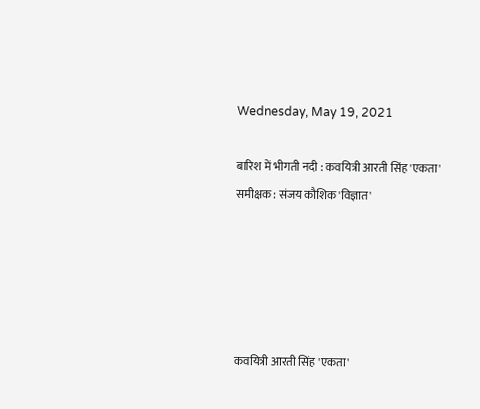Wednesday, May 19, 2021

बारिश में भीगती नदी : कवयित्री आरती सिंह 'एकता' समीक्षक : संजय कौशिक 'विज्ञात'





कवयित्री आरती सिंह 'एकता'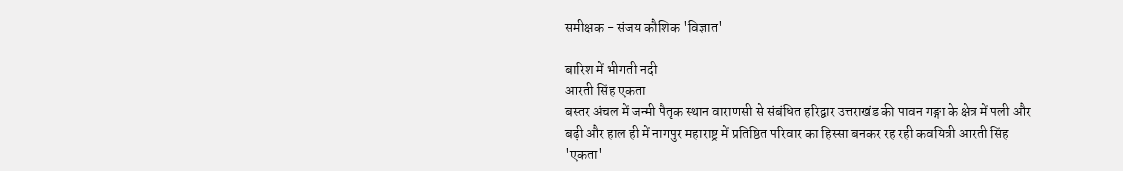समीक्षक - संजय कौशिक 'विज्ञात'

बारिश में भीगती नदी
आरती सिंह एकता
बस्तर अंचल में जन्मी पैतृक स्थान वाराणसी से संबंधित हरिद्वार उत्तराखंड की पावन गङ्गा के क्षेत्र में पली और बढ़ी और हाल ही में नागपुर महाराष्ट्र में प्रतिष्ठित परिवार का हिस्सा बनकर रह रही कवयित्री आरती सिंह 'एकता'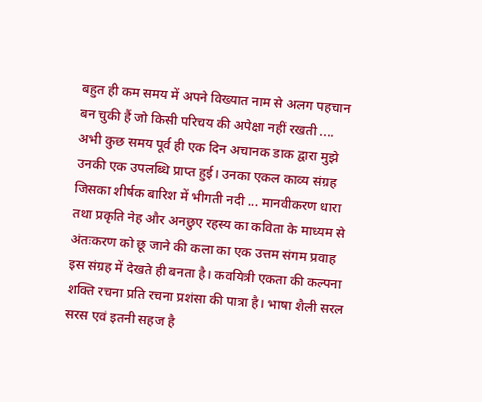बहुत ही कम समय में अपने विख्यात नाम से अलग पहचान बन चुकी हैं जो किसी परिचय की अपेक्षा नहीं रखती ....
अभी कुछ समय पूर्व ही एक दिन अचानक डाक द्वारा मुझे उनकी एक उपलब्धि प्राप्त हुई। उनका एकल काव्य संग्रह जिसका शीर्षक बारिश में भीगती नदी ... मानवीकरण धारा तथा प्रकृति नेह और अनछुए रहस्य का कविता के माध्यम से अंतःकरण को छू जाने की कला का एक उत्तम संगम प्रवाह इस संग्रह में देखते ही बनता है। कवयित्री एकता की कल्पना शक्ति रचना प्रति रचना प्रशंसा की पात्रा है। भाषा शैली सरल सरस एवं इतनी सहज है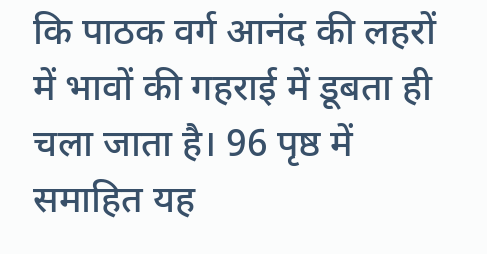कि पाठक वर्ग आनंद की लहरों में भावों की गहराई में डूबता ही चला जाता है। 96 पृष्ठ में समाहित यह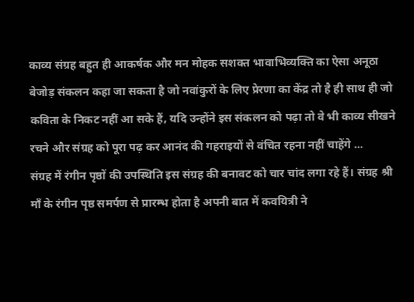काव्य संग्रह बहुत ही आकर्षक और मन मोहक सशक्त भावाभिव्यक्ति का ऐसा अनूठा बेजोड़ संकलन कहा जा सकता है जो नवांकुरों के लिए प्रेरणा का केंद्र तो है ही साथ ही जो कविता के निकट नहीं आ सके हैं, यदि उन्होंने इस संकलन को पढ़ा तो वे भी काव्य सीखने रचने और संग्रह को पूरा पढ़ कर आनंद की गहराइयों से वंचित रहना नहीं चाहेंगे ...
संग्रह में रंगीन पृष्ठों की उपस्थिति इस संग्रह की बनावट को चार चांद लगा रहे हैं। संग्रह श्री माँ के रंगीन पृष्ठ समर्पण से प्रारम्भ होता है अपनी बात में कवयित्री ने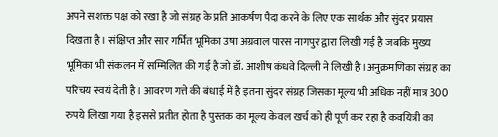अपने सशक्त पक्ष को रखा है जो संग्रह के प्रति आकर्षण पैदा करने के लिए एक सार्थक और सुंदर प्रयास दिखता है। संक्षिप्त और सार गर्भित भूमिका उषा अग्रवाल पारस नागपुर द्वारा लिखी गई है जबकि मुख्य भूमिका भी संकलन में सम्मिलित की गई है जो डॉ. आशीष कंधवे दिल्ली ने लिखी है।अनुक्रमणिका संग्रह का परिचय स्वयं देती है। आवरण गत्ते की बंधाई में है इतना सुंदर संग्रह जिसका मूल्य भी अधिक नहीं मात्र 300 रुपये लिखा गया है इससे प्रतीत होता है पुस्तक का मूल्य केवल खर्च को ही पूर्ण कर रहा है कवयित्री का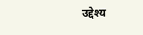उद्देश्य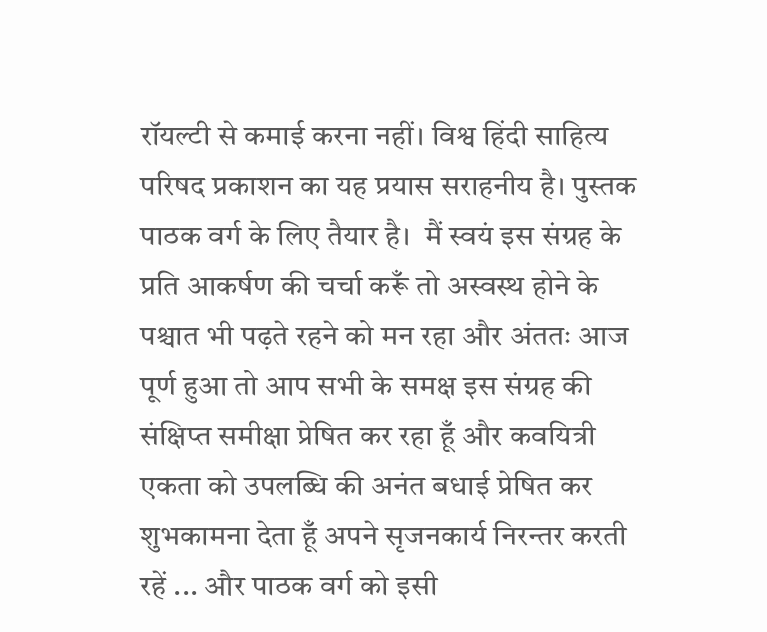रॉयल्टी से कमाई करना नहीं। विश्व हिंदी साहित्य परिषद प्रकाशन का यह प्रयास सराहनीय है। पुस्तक पाठक वर्ग के लिए तैयार है।  मैं स्वयं इस संग्रह के प्रति आकर्षण की चर्चा करूँ तो अस्वस्थ होने के पश्चात भी पढ़ते रहने को मन रहा और अंततः आज पूर्ण हुआ तो आप सभी के समक्ष इस संग्रह की संक्षिप्त समीक्षा प्रेषित कर रहा हूँ और कवयित्री एकता को उपलब्धि की अनंत बधाई प्रेषित कर शुभकामना देता हूँ अपने सृजनकार्य निरन्तर करती रहें ... और पाठक वर्ग को इसी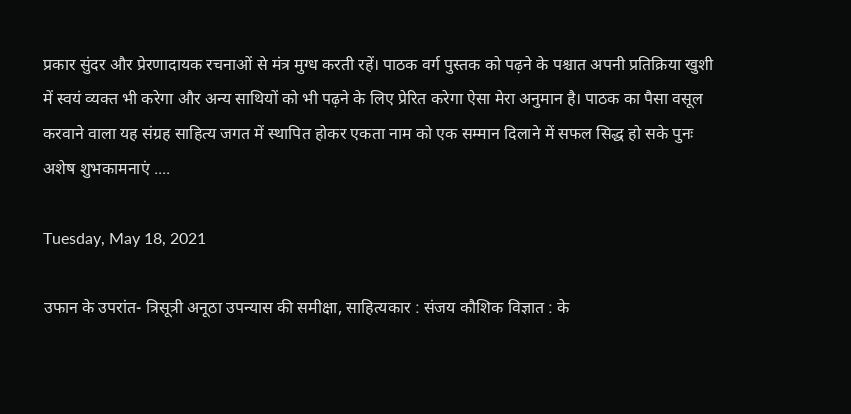प्रकार सुंदर और प्रेरणादायक रचनाओं से मंत्र मुग्ध करती रहें। पाठक वर्ग पुस्तक को पढ़ने के पश्चात अपनी प्रतिक्रिया खुशी में स्वयं व्यक्त भी करेगा और अन्य साथियों को भी पढ़ने के लिए प्रेरित करेगा ऐसा मेरा अनुमान है। पाठक का पैसा वसूल करवाने वाला यह संग्रह साहित्य जगत में स्थापित होकर एकता नाम को एक सम्मान दिलाने में सफल सिद्ध हो सके पुनः अशेष शुभकामनाएं ....

Tuesday, May 18, 2021

उफान के उपरांत- त्रिसूत्री अनूठा उपन्यास की समीक्षा, साहित्यकार : संजय कौशिक विज्ञात : के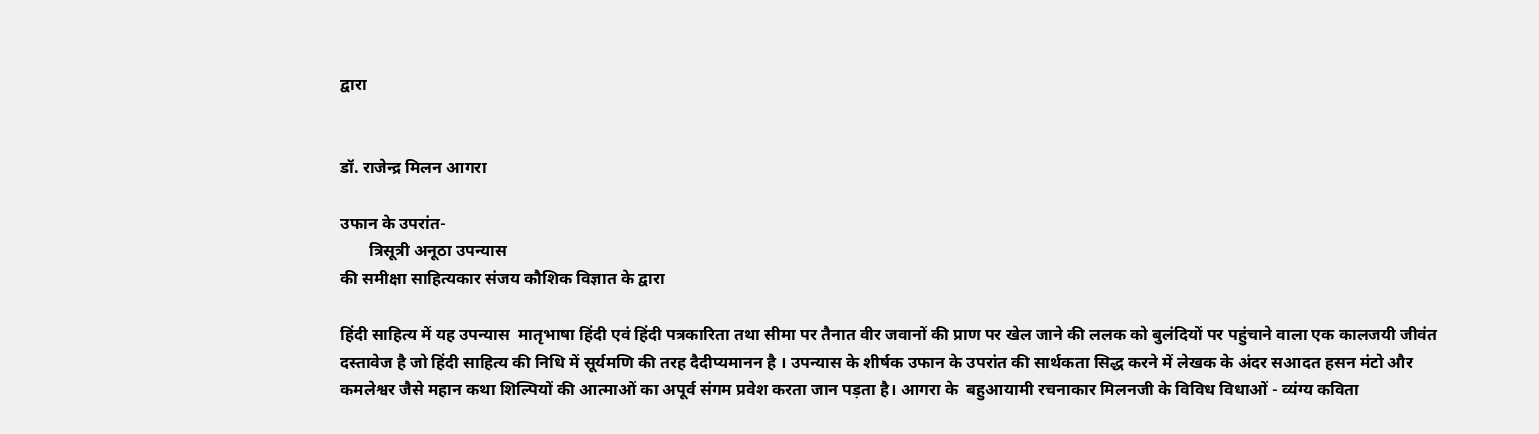द्वारा


डॉ. राजेन्द्र मिलन आगरा

उफान के उपरांत-
       त्रिसूत्री अनूठा उपन्यास
की समीक्षा साहित्यकार संजय कौशिक विज्ञात के द्वारा

हिंदी साहित्य में यह उपन्यास  मातृभाषा हिंदी एवं हिंदी पत्रकारिता तथा सीमा पर तैनात वीर जवानों की प्राण पर खेल जाने की ललक को बुलंदियों पर पहुंचाने वाला एक कालजयी जीवंत दस्तावेज है जो हिंदी साहित्य की निधि में सूर्यमणि की तरह दैदीप्यमानन है । उपन्यास के शीर्षक उफान के उपरांत की सार्थकता सिद्ध करने में लेखक के अंदर सआदत हसन मंटो और कमलेश्वर जैसे महान कथा शिल्पियों की आत्माओं का अपूर्व संगम प्रवेश करता जान पड़ता है। आगरा के  बहुआयामी रचनाकार मिलनजी के विविध विधाओं - व्यंग्य कविता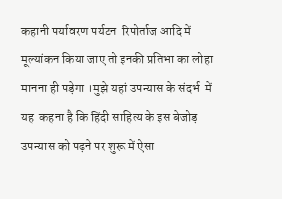कहानी पर्यावरण पर्यटन  रिपोर्ताज आदि में मूल्यांकन किया जाए तो इनकी प्रतिभा का लोहा मानना ही पड़ेगा ।मुझे यहां उपन्यास के संदर्भ  में यह  कहना है कि हिंदी साहित्य के इस बेजोड़ उपन्यास को पढ़ने पर शुरू में ऐसा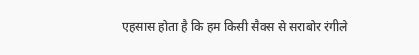एहसास होता है कि हम किसी सैक्स से सराबोर रंगीले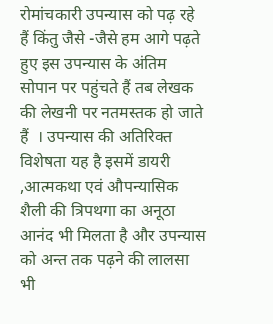रोमांचकारी उपन्यास को पढ़ रहे हैं किंतु जैसे -जैसे हम आगे पढ़ते हुए इस उपन्यास के अंतिम सोपान पर पहुंचते हैं तब लेखक की लेखनी पर नतमस्तक हो जाते हैं  । उपन्यास की अतिरिक्त विशेषता यह है इसमें डायरी ,आत्मकथा एवं औपन्यासिक शैली की त्रिपथगा का अनूठा आनंद भी मिलता है और उपन्यास को अन्त तक पढ़ने की लालसा भी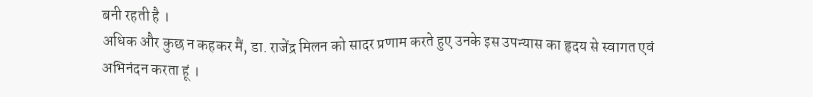बनी रहती है ।
अधिक और कुछ न कहकर मैं, डा. राजेंद्र मिलन को सादर प्रणाम करते हुए उनके इस उपन्यास का हृदय से स्वागत एवं अभिनंदन करता हूं ।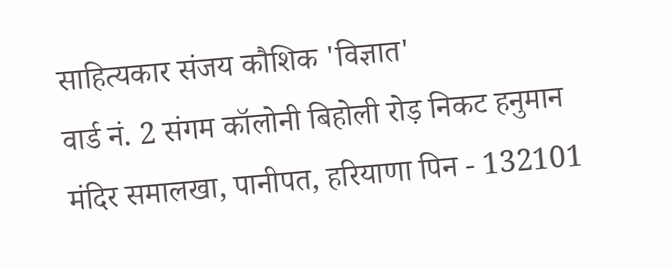साहित्यकार संजय कौशिक 'विज्ञात'
वार्ड नं. 2 संगम कॉलोनी बिहोली रोड़ निकट हनुमान मंदिर समालखा, पानीपत, हरियाणा पिन - 132101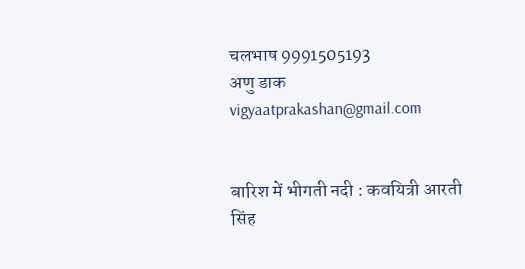चलभाष 9991505193
अणु डाक vigyaatprakashan@gmail.com


बारिश में भीगती नदी : कवयित्री आरती सिंह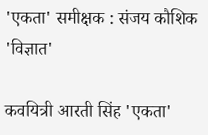'एकता' समीक्षक : संजय कौशिक 'विज्ञात'

कवयित्री आरती सिंह 'एकता'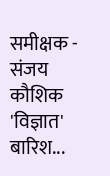समीक्षक - संजय कौशिक 'विज्ञात'   बारिश...